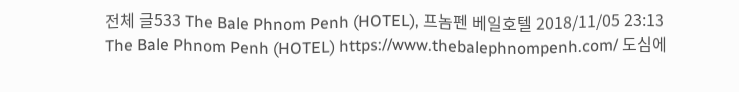전체 글533 The Bale Phnom Penh (HOTEL), 프놈펜 베일호텔 2018/11/05 23:13 The Bale Phnom Penh (HOTEL) https://www.thebalephnompenh.com/ 도심에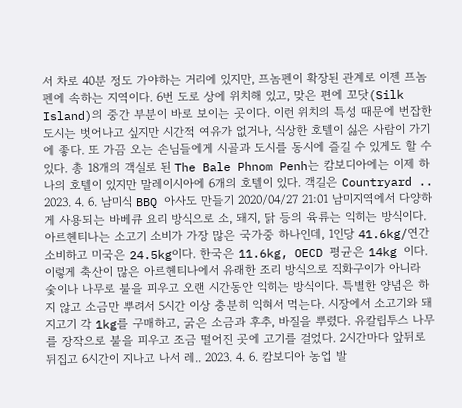서 차로 40분 정도 가야하는 거리에 있지만, 프놈펜이 확장된 관계로 이젠 프놈펜에 속하는 지역이다. 6번 도로 상에 위치해 있고, 맞은 편에 꼬닷(Silk Island)의 중간 부분이 바로 보이는 곳이다. 이런 위치의 특성 때문에 번잡한 도시는 벗어나고 싶지만 시간적 여유가 없거나, 식상한 호텔이 싫은 사람이 가기에 좋다. 또 가끔 오는 손님들에게 시골과 도시를 동시에 즐길 수 있게도 할 수 있다. 총 18개의 객실로 된 The Bale Phnom Penh는 캄보디아에는 이제 하나의 호텔이 있지만 말레이시아에 6개의 호텔이 있다. 객길은 Countryard .. 2023. 4. 6. 남미식 BBQ 아사도 만들기 2020/04/27 21:01 남미지역에서 다양하게 사용되는 바베큐 요리 방식으로 소, 돼지, 닭 등의 육류는 익히는 방식이다. 아르헨티나는 소고기 소비가 가장 많은 국가중 하나인데, 1인당 41.6kg/연간 소비하고 미국은 24.5kg이다. 한국은 11.6kg, OECD 평균은 14kg 이다. 이렇게 축산이 많은 아르헨티나에서 유래한 조리 방식으로 직화구이가 아니라 숯이나 나무로 불을 피우고 오랜 시간동안 익히는 방식이다. 특별한 양념은 하지 않고 소금만 뿌려서 5시간 이상 충분히 익혀서 먹는다. 시장에서 소고기와 돼지고기 각 1kg를 구매하고, 굵은 소금과 후추, 바질을 뿌렸다. 유칼립투스 나무를 장작으로 불을 피우고 조금 떨어진 곳에 고기를 걸었다. 2시간마다 앞뒤로 뒤집고 6시간이 지나고 나서 레.. 2023. 4. 6. 캄보디아 농업 발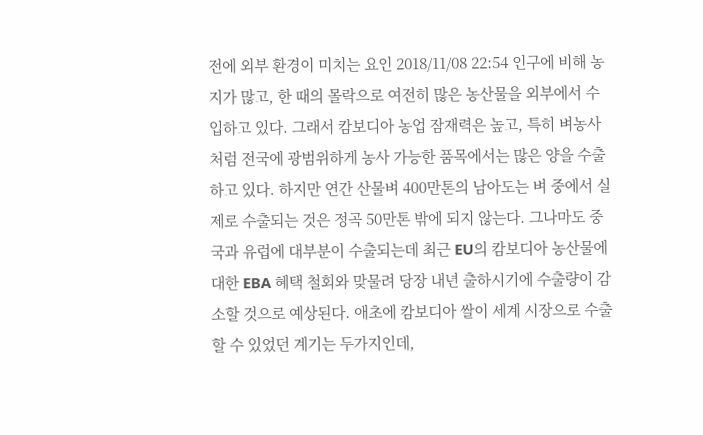전에 외부 환경이 미치는 요인 2018/11/08 22:54 인구에 비해 농지가 많고, 한 때의 몰락으로 여전히 많은 농산물을 외부에서 수입하고 있다. 그래서 캄보디아 농업 잠재력은 높고, 특히 벼농사처럼 전국에 광범위하게 농사 가능한 품목에서는 많은 양을 수출하고 있다. 하지만 연간 산물벼 400만톤의 남아도는 벼 중에서 실제로 수출되는 것은 정곡 50만톤 밖에 되지 않는다. 그나마도 중국과 유럽에 대부분이 수출되는데 최근 EU의 캄보디아 농산물에 대한 EBA 혜택 철회와 맞물려 당장 내년 출하시기에 수출량이 감소할 것으로 예상된다. 애초에 캄보디아 쌀이 세계 시장으로 수출할 수 있었던 계기는 두가지인데,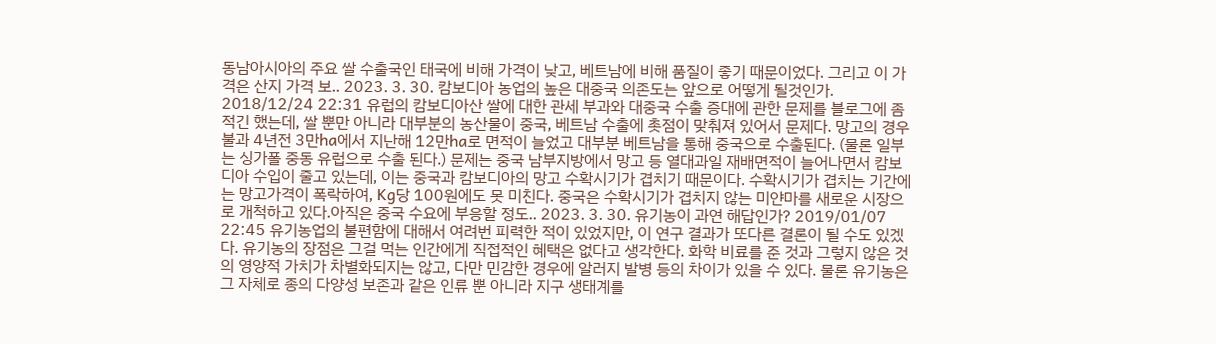동남아시아의 주요 쌀 수출국인 태국에 비해 가격이 낮고, 베트남에 비해 품질이 좋기 때문이었다. 그리고 이 가격은 산지 가격 보.. 2023. 3. 30. 캄보디아 농업의 높은 대중국 의존도는 앞으로 어떻게 될것인가. 2018/12/24 22:31 유럽의 캄보디아산 쌀에 대한 관세 부과와 대중국 수출 증대에 관한 문제를 블로그에 좀 적긴 했는데, 쌀 뿐만 아니라 대부분의 농산물이 중국, 베트남 수출에 촛점이 맞춰져 있어서 문제다. 망고의 경우 불과 4년전 3만ha에서 지난해 12만ha로 면적이 늘었고 대부분 베트남을 통해 중국으로 수출된다. (물론 일부는 싱가폴 중동 유럽으로 수출 된다.) 문제는 중국 남부지방에서 망고 등 열대과일 재배면적이 늘어나면서 캄보디아 수입이 줄고 있는데, 이는 중국과 캄보디아의 망고 수확시기가 겹치기 때문이다. 수확시기가 겹치는 기간에는 망고가격이 폭락하여, Kg당 100원에도 못 미친다. 중국은 수확시기가 겹치지 않는 미얀마를 새로운 시장으로 개척하고 있다.아직은 중국 수요에 부응할 정도.. 2023. 3. 30. 유기농이 과연 해답인가? 2019/01/07 22:45 유기농업의 불편함에 대해서 여려번 피력한 적이 있었지만, 이 연구 결과가 또다른 결론이 될 수도 있겠다. 유기농의 장점은 그걸 먹는 인간에게 직접적인 혜택은 없다고 생각한다. 화학 비료를 준 것과 그렇지 않은 것의 영양적 가치가 차별화되지는 않고, 다만 민감한 경우에 알러지 발병 등의 차이가 있을 수 있다. 물론 유기농은 그 자체로 종의 다양성 보존과 같은 인류 뿐 아니라 지구 생태계를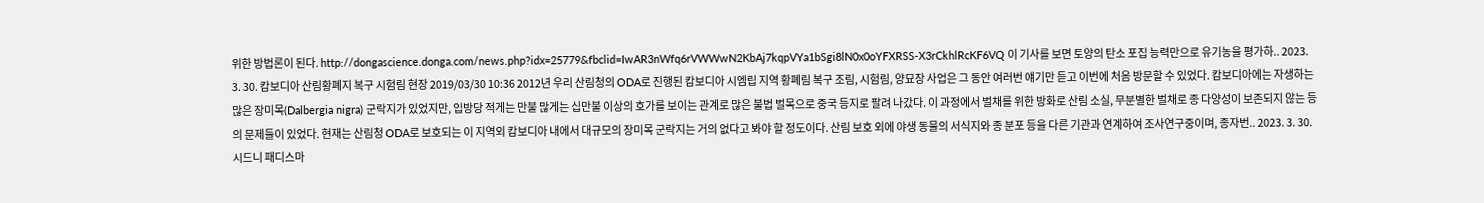위한 방법론이 된다. http://dongascience.donga.com/news.php?idx=25779&fbclid=IwAR3nWfq6rVWWwN2KbAj7kqpVYa1bSgi8lN0x0oYFXRSS-X3rCkhlRcKF6VQ 이 기사를 보면 토양의 탄소 포집 능력만으로 유기농을 평가하.. 2023. 3. 30. 캄보디아 산림황폐지 복구 시험림 현장 2019/03/30 10:36 2012년 우리 산림청의 ODA로 진행된 캄보디아 시엠립 지역 황폐림 복구 조림, 시험림, 양묘장 사업은 그 동안 여러번 얘기만 듣고 이번에 처음 방문할 수 있었다. 캄보디아에는 자생하는 많은 장미목(Dalbergia nigra) 군락지가 있었지만, 입방당 적게는 만불 많게는 십만불 이상의 호가를 보이는 관계로 많은 불법 벌목으로 중국 등지로 팔려 나갔다. 이 과정에서 벌채를 위한 방화로 산림 소실, 무분별한 벌채로 종 다양성이 보존되지 않는 등의 문제들이 있었다. 현재는 산림청 ODA로 보호되는 이 지역외 캄보디아 내에서 대규모의 장미목 군락지는 거의 없다고 봐야 할 정도이다. 산림 보호 외에 야생 동물의 서식지와 종 분포 등을 다른 기관과 연계하여 조사연구중이며, 종자번.. 2023. 3. 30. 시드니 패디스마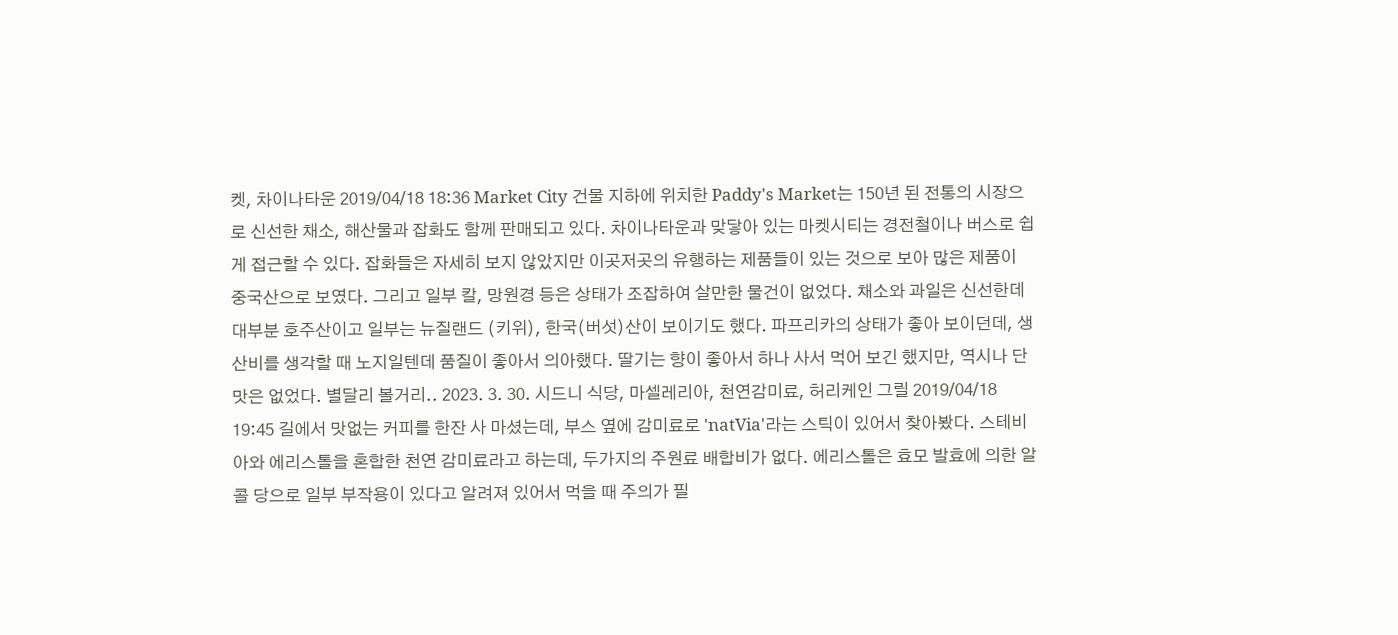켓, 차이나타운 2019/04/18 18:36 Market City 건물 지하에 위치한 Paddy's Market는 150년 된 전통의 시장으로 신선한 채소, 해산물과 잡화도 함께 판매되고 있다. 차이나타운과 맞닿아 있는 마켓시티는 경전철이나 버스로 쉽게 접근할 수 있다. 잡화들은 자세히 보지 않았지만 이곳저곳의 유행하는 제품들이 있는 것으로 보아 많은 제품이 중국산으로 보였다. 그리고 일부 칼, 망원경 등은 상태가 조잡하여 살만한 물건이 없었다. 채소와 과일은 신선한데 대부분 호주산이고 일부는 뉴질랜드 (키위), 한국(버섯)산이 보이기도 했다. 파프리카의 상태가 좋아 보이던데, 생산비를 생각할 때 노지일텐데 품질이 좋아서 의아했다. 딸기는 향이 좋아서 하나 사서 먹어 보긴 했지만, 역시나 단맛은 없었다. 별달리 볼거리.. 2023. 3. 30. 시드니 식당, 마셀레리아, 천연감미료, 허리케인 그릴 2019/04/18 19:45 길에서 맛없는 커피를 한잔 사 마셨는데, 부스 옆에 감미료로 'natVia'라는 스틱이 있어서 찾아봤다. 스테비아와 에리스톨을 혼합한 천연 감미료라고 하는데, 두가지의 주원료 배합비가 없다. 에리스톨은 효모 발효에 의한 알콜 당으로 일부 부작용이 있다고 알려져 있어서 먹을 때 주의가 필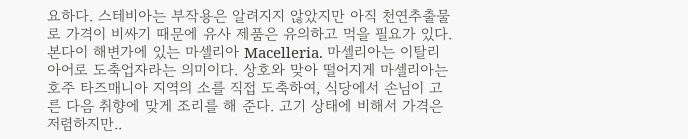요하다. 스테비아는 부작용은 알려지지 않았지만 아직 천연추출물로 가격이 비싸기 때문에 유사 제품은 유의하고 먹을 필요가 있다. 본다이 해변가에 있는 마셀리아 Macelleria. 마셀리아는 이탈리아어로 도축업자라는 의미이다. 상호와 맞아 떨어지게 마셀리아는 호주 타즈매니아 지역의 소를 직접 도축하여, 식당에서 손님이 고른 다음 취향에 맞게 조리를 해 준다. 고기 상태에 비해서 가격은 저렴하지만..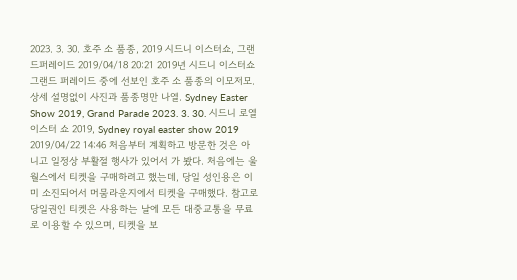2023. 3. 30. 호주 소 품종, 2019 시드니 이스터쇼, 그랜드퍼레이드 2019/04/18 20:21 2019년 시드니 이스터쇼 그랜드 퍼레이드 중에 선보인 호주 소 품종의 이모저모. 상세 설명없이 사진과 품종명만 나열. Sydney Easter Show 2019, Grand Parade 2023. 3. 30. 시드니 로열 이스터 쇼 2019, Sydney royal easter show 2019 2019/04/22 14:46 처음부터 계획하고 방문한 것은 아니고 일정상 부활절 행사가 있어서 가 봤다. 처음에는 울월스에서 티켓을 구매하려고 했는데, 당일 성인용은 이미 소진되어서 머뭄라운지에서 티켓을 구매했다. 참고로 당일권인 티켓은 사용하는 날에 모든 대중교통을 무료로 이용할 수 있으며, 티켓을 보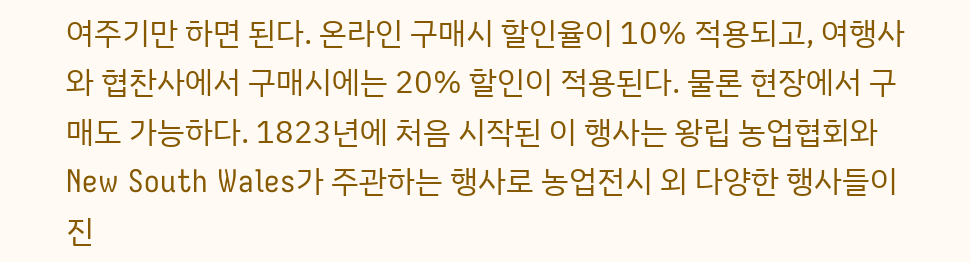여주기만 하면 된다. 온라인 구매시 할인율이 10% 적용되고, 여행사와 협찬사에서 구매시에는 20% 할인이 적용된다. 물론 현장에서 구매도 가능하다. 1823년에 처음 시작된 이 행사는 왕립 농업협회와 New South Wales가 주관하는 행사로 농업전시 외 다양한 행사들이 진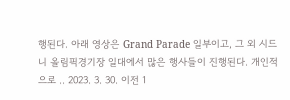행된다. 아래 영상은 Grand Parade 일부이고, 그 외 시드니 올림픽경기장 일대에서 많은 행사들이 진행된다. 개인적으로 .. 2023. 3. 30. 이전 1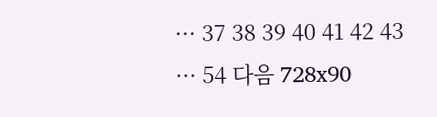··· 37 38 39 40 41 42 43 ··· 54 다음 728x90